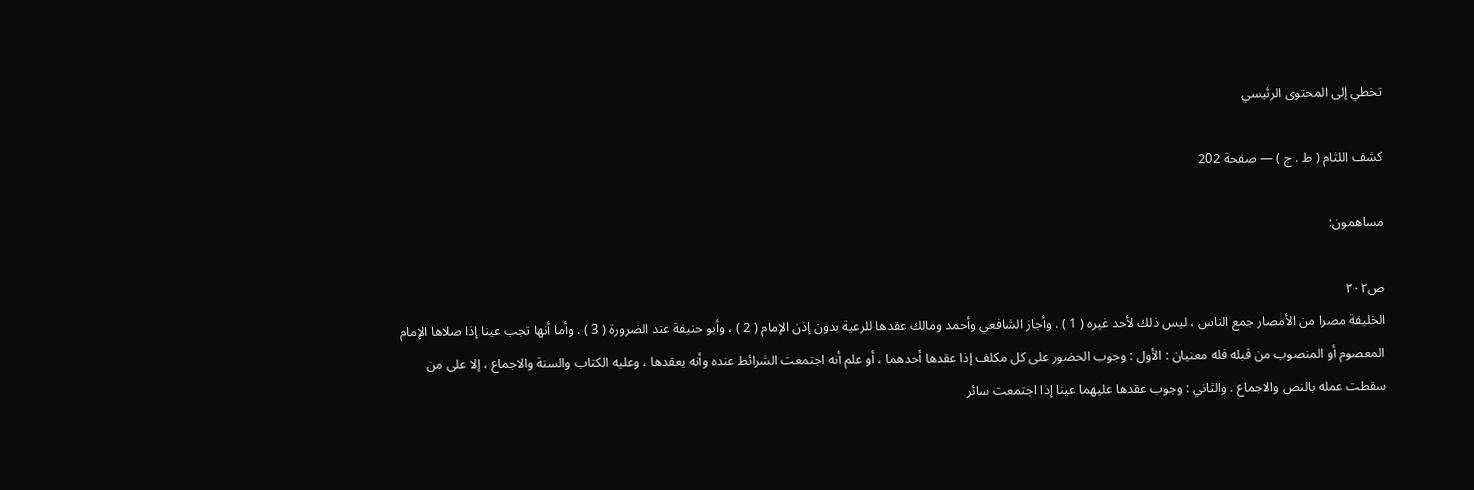تخطي إلى المحتوى الرئيسي

كشف اللثام ( ط . ج ) — صفحة 202

مساهمون:

ص٢٠٢
الخليفة مصرا من الأمصار جمع الناس ، ليس ذلك لأحد غيره ( 1 ) . وأجاز الشافعي وأحمد ومالك عقدها للرعية بدون إذن الإمام ( 2 ) ، وأبو حنيفة عند الضرورة ( 3 ) . وأما أنها تجب عينا إذا صلاها الإمام المعصوم أو المنصوب من قبله فله معنيان : الأول : وجوب الحضور على كل مكلف إذا عقدها أحدهما ، أو علم أنه اجتمعت الشرائط عنده وأنه يعقدها ، وعليه الكتاب والسنة والاجماع ، إلا على من سقطت عمله بالنص والاجماع . والثاني : وجوب عقدها عليهما عينا إذا اجتمعت سائر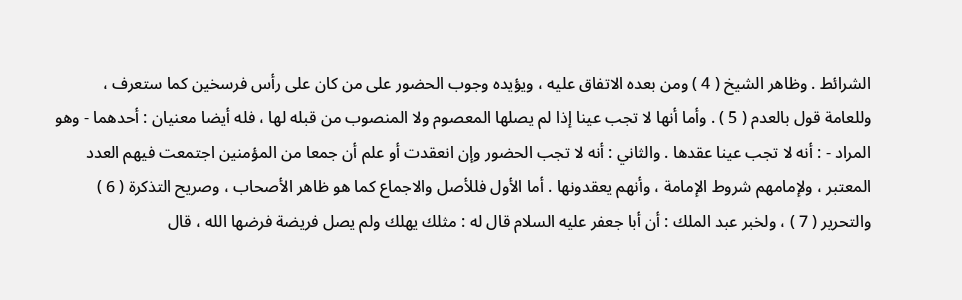الشرائط . وظاهر الشيخ ( 4 ) ومن بعده الاتفاق عليه ، ويؤيده وجوب الحضور على من كان على رأس فرسخين كما ستعرف ، وللعامة قول بالعدم ( 5 ) . وأما أنها لا تجب عينا إذا لم يصلها المعصوم ولا المنصوب من قبله لها ، فله أيضا معنيان : أحدهما - وهو المراد - : أنه لا تجب عينا عقدها . والثاني : أنه لا تجب الحضور وإن انعقدت أو علم أن جمعا من المؤمنين اجتمعت فيهم العدد المعتبر ، ولإمامهم شروط الإمامة ، وأنهم يعقدونها . أما الأول فللأصل والاجماع كما هو ظاهر الأصحاب ، وصريح التذكرة ( 6 ) والتحرير ( 7 ) ، ولخبر عبد الملك : أن أبا جعفر عليه السلام قال له : مثلك يهلك ولم يصل فريضة فرضها الله ، قال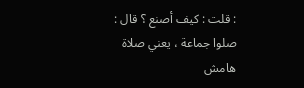: قلت : كيف أصنع ؟ قال : صلوا جماعة ، يعني صلاة
هامش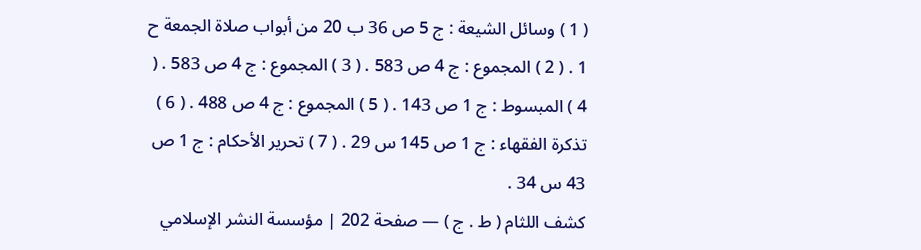( 1 ) وسائل الشيعة : ج 5 ص 36 ب 20 من أبواب صلاة الجمعة ح 1 . ( 2 ) المجموع : ج 4 ص 583 . ( 3 ) المجموع : ج 4 ص 583 . ( 4 ) المبسوط : ج 1 ص 143 . ( 5 ) المجموع : ج 4 ص 488 . ( 6 ) تذكرة الفقهاء : ج 1 ص 145 س 29 . ( 7 ) تحرير الأحكام : ج 1 ص 43 س 34 .
كشف اللثام ( ط . ج ) — صفحة 202 | مؤسسة النشر الإسلامي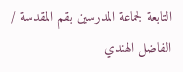التابعة لجماعة المدرسين بقم المقدسة / الفاضل الهندي